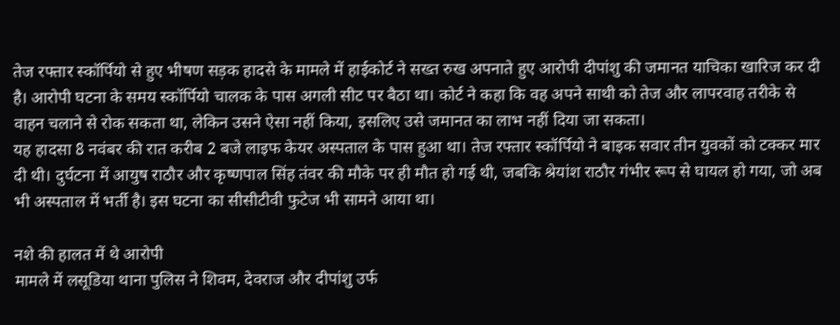तेज रफ्तार स्कॉर्पियो से हुए भीषण सड़क हादसे के मामले में हाईकोर्ट ने सख्त रुख अपनाते हुए आरोपी दीपांशु की जमानत याचिका खारिज कर दी है। आरोपी घटना के समय स्कॉर्पियो चालक के पास अगली सीट पर बैठा था। कोर्ट ने कहा कि वह अपने साथी को तेज और लापरवाह तरीके से वाहन चलाने से रोक सकता था, लेकिन उसने ऐसा नहीं किया, इसलिए उसे जमानत का लाभ नहीं दिया जा सकता।
यह हादसा 8 नवंबर की रात करीब 2 बजे लाइफ केयर अस्पताल के पास हुआ था। तेज रफ्तार स्कॉर्पियो ने बाइक सवार तीन युवकों को टक्कर मार दी थी। दुर्घटना में आयुष राठौर और कृष्णपाल सिंह तंवर की मौके पर ही मौत हो गई थी, जबकि श्रेयांश राठौर गंभीर रूप से घायल हो गया, जो अब भी अस्पताल में भर्ती है। इस घटना का सीसीटीवी फुटेज भी सामने आया था।

नशे की हालत में थे आरोपी
मामले में लसूडिया थाना पुलिस ने शिवम, देवराज और दीपांशु उर्फ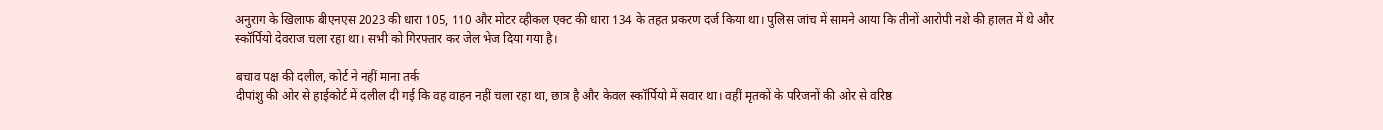अनुराग के खिलाफ बीएनएस 2023 की धारा 105, 110 और मोटर व्हीकल एक्ट की धारा 134 के तहत प्रकरण दर्ज किया था। पुलिस जांच में सामने आया कि तीनों आरोपी नशे की हालत में थे और स्कॉर्पियो देवराज चला रहा था। सभी को गिरफ्तार कर जेल भेज दिया गया है।

बचाव पक्ष की दलील, कोर्ट ने नहीं माना तर्क
दीपांशु की ओर से हाईकोर्ट में दलील दी गई कि वह वाहन नहीं चला रहा था, छात्र है और केवल स्कॉर्पियो में सवार था। वहीं मृतकों के परिजनों की ओर से वरिष्ठ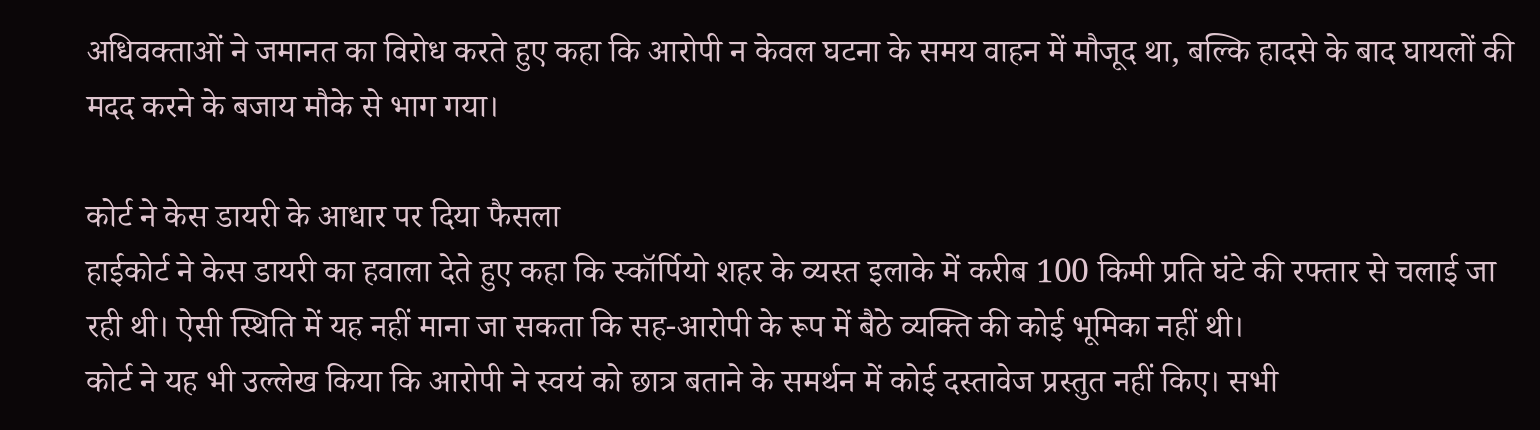अधिवक्ताओं ने जमानत का विरोध करते हुए कहा कि आरोपी न केवल घटना के समय वाहन में मौजूद था, बल्कि हादसे के बाद घायलों की मदद करने के बजाय मौके से भाग गया।

कोर्ट ने केस डायरी के आधार पर दिया फैसला
हाईकोर्ट ने केस डायरी का हवाला देते हुए कहा कि स्कॉर्पियो शहर के व्यस्त इलाके में करीब 100 किमी प्रति घंटे की रफ्तार से चलाई जा रही थी। ऐसी स्थिति में यह नहीं माना जा सकता कि सह-आरोपी के रूप में बैठे व्यक्ति की कोई भूमिका नहीं थी।
कोर्ट ने यह भी उल्लेख किया कि आरोपी ने स्वयं को छात्र बताने के समर्थन में कोई दस्तावेज प्रस्तुत नहीं किए। सभी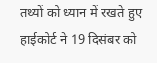तथ्यों को ध्यान में रखते हुए हाईकोर्ट ने 19 दिसंबर को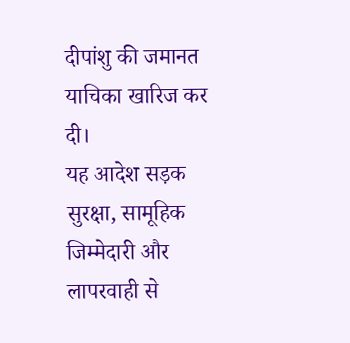दीपांशु की जमानत याचिका खारिज कर दी।
यह आदेश सड़क सुरक्षा, सामूहिक जिम्मेदारी और लापरवाही से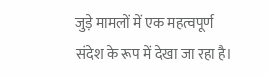जुड़े मामलों में एक महत्वपूर्ण संदेश के रूप में देखा जा रहा है।